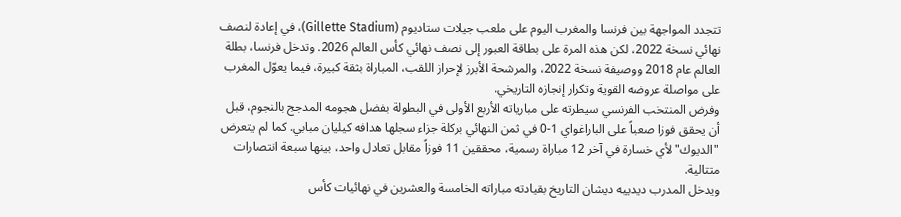تتجدد المواجهة بين فرنسا والمغرب اليوم على ملعب جيلات ستاديوم (Gillette Stadium)، في إعادة لنصف نهائي نسخة 2022، لكن هذه المرة على بطاقة العبور إلى نصف نهائي كأس العالم 2026. وتدخل فرنسا، بطلة العالم عام 2018 ووصيفة نسخة 2022، والمرشحة الأبرز لإحراز اللقب، المباراة بثقة كبيرة، فيما يعوّل المغرب على مواصلة عروضه القوية وتكرار إنجازه التاريخي.
وفرض المنتخب الفرنسي سيطرته على مبارياته الأربع الأولى في البطولة بفضل هجومه المدجج بالنجوم، قبل أن يحقق فوزا صعباً على الباراغواي 1-0 في ثمن النهائي بركلة جزاء سجلها هدافه كيليان مبابي. كما لم يتعرض "الديوك" لأي خسارة في آخر 12 مباراة رسمية، محققين 11 فوزاً مقابل تعادل واحد، بينها سبعة انتصارات متتالية.
ويدخل المدرب ديدييه ديشان التاريخ بقيادته مباراته الخامسة والعشرين في نهائيات كأس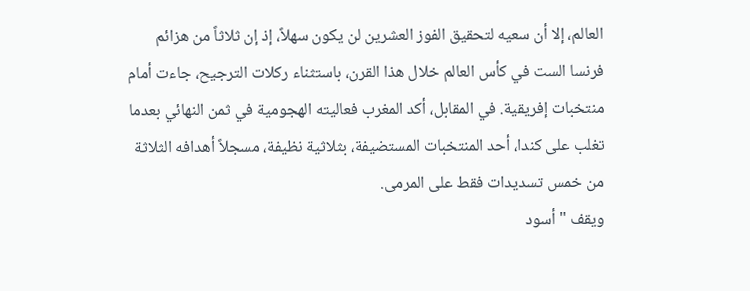العالم، إلا أن سعيه لتحقيق الفوز العشرين لن يكون سهلاً، إذ إن ثلاثاً من هزائم فرنسا الست في كأس العالم خلال هذا القرن، باستثناء ركلات الترجيح، جاءت أمام منتخبات إفريقية. في المقابل، أكد المغرب فعاليته الهجومية في ثمن النهائي بعدما تغلب على كندا، أحد المنتخبات المستضيفة، بثلاثية نظيفة، مسجلاً أهدافه الثلاثة من خمس تسديدات فقط على المرمى.
ويقف "أسود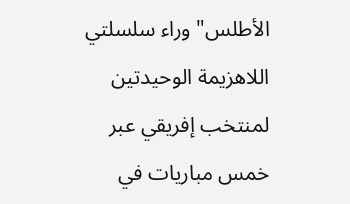الأطلس" وراء سلسلتي اللاهزيمة الوحيدتين لمنتخب إفريقي عبر خمس مباريات في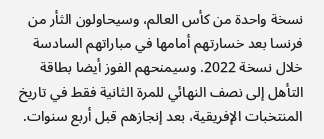نسخة واحدة من كأس العالم، وسيحاولون الثأر من فرنسا بعد خسارتهم أمامها في مباراتهم السادسة خلال نسخة 2022. وسيمنحهم الفوز أيضا بطاقة التأهل إلى نصف النهائي للمرة الثانية فقط في تاريخ المنتخبات الإفريقية، بعد إنجازهم قبل أربع سنوات.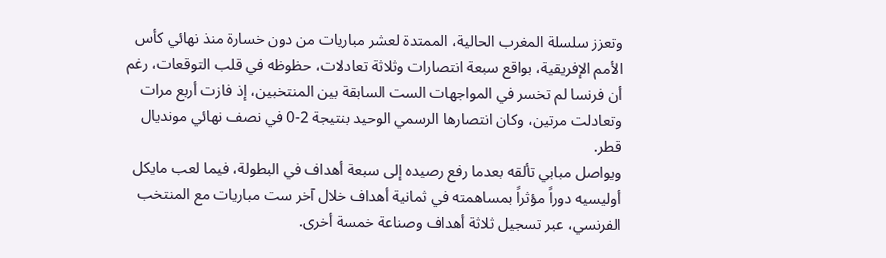وتعزز سلسلة المغرب الحالية، الممتدة لعشر مباريات من دون خسارة منذ نهائي كأس الأمم الإفريقية، بواقع سبعة انتصارات وثلاثة تعادلات، حظوظه في قلب التوقعات، رغم أن فرنسا لم تخسر في المواجهات الست السابقة بين المنتخبين، إذ فازت أربع مرات وتعادلت مرتين، وكان انتصارها الرسمي الوحيد بنتيجة 2-0 في نصف نهائي مونديال قطر.
ويواصل مبابي تألقه بعدما رفع رصيده إلى سبعة أهداف في البطولة، فيما لعب مايكل أوليسيه دوراً مؤثراً بمساهمته في ثمانية أهداف خلال آخر ست مباريات مع المنتخب الفرنسي، عبر تسجيل ثلاثة أهداف وصناعة خمسة أخرى.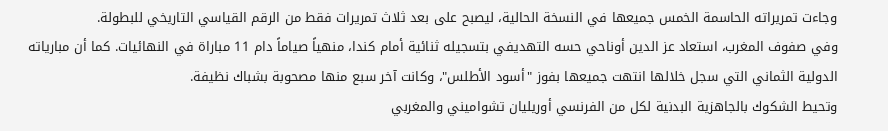وجاءت تمريراته الحاسمة الخمس جميعها في النسخة الحالية، ليصبح على بعد ثلاث تمريرات فقط من الرقم القياسي التاريخي للبطولة.
وفي صفوف المغرب، استعاد عز الدين أوناحي حسه التهديفي بتسجيله ثنائية أمام كندا، منهياً صياماً دام 11 مباراة في النهائيات. كما أن مبارياته الدولية الثماني التي سجل خلالها انتهت جميعها بفوز "أسود الأطلس"، وكانت آخر سبع منها مصحوبة بشباك نظيفة.
وتحيط الشكوك بالجاهزية البدنية لكل من الفرنسي أوريليان تشواميني والمغربي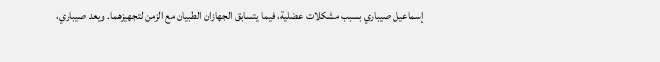إسماعيل صيباري بسبب مشكلات عضلية، فيما يتسابق الجهازان الطبيان مع الزمن لتجهيزهما. ويعد صيباري،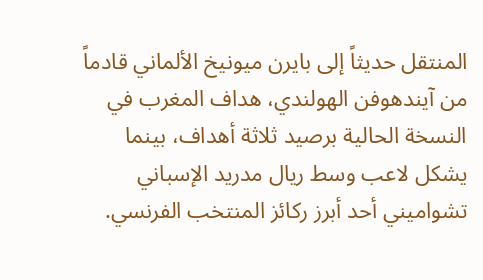المنتقل حديثاً إلى بايرن ميونيخ الألماني قادماً من آيندهوفن الهولندي، هداف المغرب في النسخة الحالية برصيد ثلاثة أهداف، بينما يشكل لاعب وسط ريال مدريد الإسباني تشواميني أحد أبرز ركائز المنتخب الفرنسي.